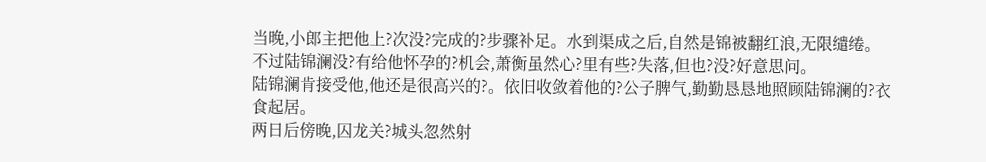当晚,小郎主把他上?次没?完成的?步骤补足。水到渠成之后,自然是锦被翻红浪,无限缱绻。
不过陆锦澜没?有给他怀孕的?机会,萧衡虽然心?里有些?失落,但也?没?好意思问。
陆锦澜肯接受他,他还是很高兴的?。依旧收敛着他的?公子脾气,勤勤恳恳地照顾陆锦澜的?衣食起居。
两日后傍晚,囚龙关?城头忽然射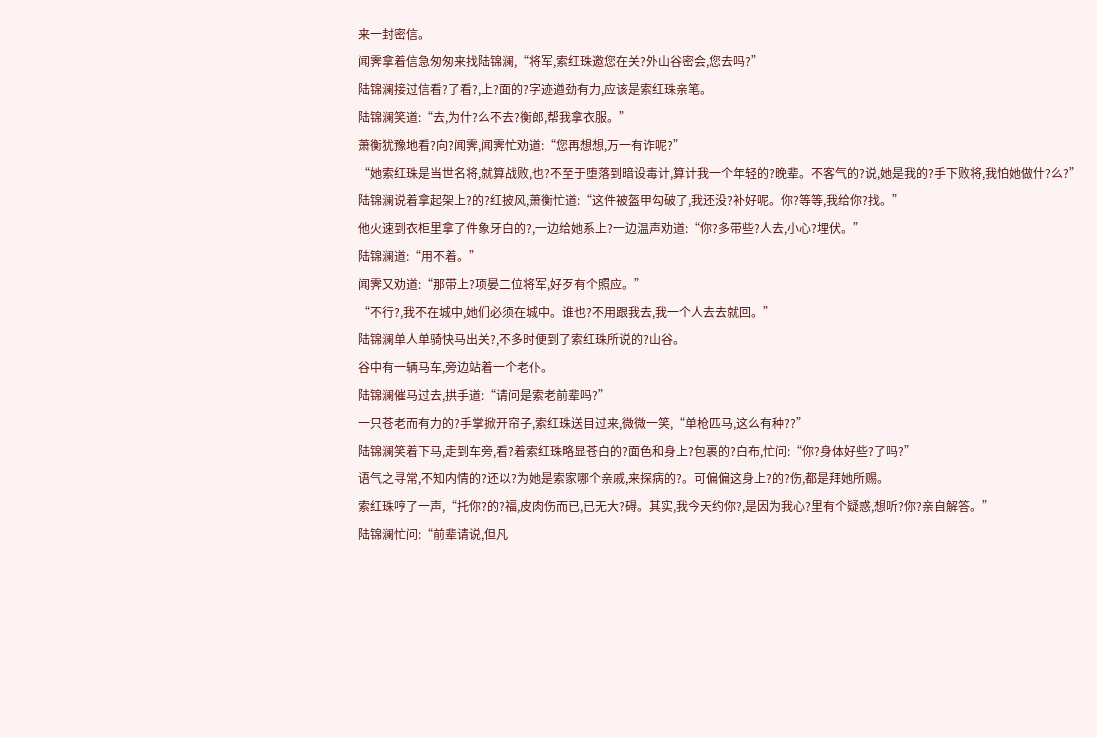来一封密信。
闻霁拿着信急匆匆来找陆锦澜,“将军,索红珠邀您在关?外山谷密会,您去吗?”
陆锦澜接过信看?了看?,上?面的?字迹遒劲有力,应该是索红珠亲笔。
陆锦澜笑道:“去,为什?么不去?衡郎,帮我拿衣服。”
萧衡犹豫地看?向?闻霁,闻霁忙劝道:“您再想想,万一有诈呢?”
“她索红珠是当世名将,就算战败,也?不至于堕落到暗设毒计,算计我一个年轻的?晚辈。不客气的?说,她是我的?手下败将,我怕她做什?么?”
陆锦澜说着拿起架上?的?红披风,萧衡忙道:“这件被盔甲勾破了,我还没?补好呢。你?等等,我给你?找。”
他火速到衣柜里拿了件象牙白的?,一边给她系上?一边温声劝道:“你?多带些?人去,小心?埋伏。”
陆锦澜道:“用不着。”
闻霁又劝道:“那带上?项晏二位将军,好歹有个照应。”
“不行?,我不在城中,她们必须在城中。谁也?不用跟我去,我一个人去去就回。”
陆锦澜单人单骑快马出关?,不多时便到了索红珠所说的?山谷。
谷中有一辆马车,旁边站着一个老仆。
陆锦澜催马过去,拱手道:“请问是索老前辈吗?”
一只苍老而有力的?手掌掀开帘子,索红珠送目过来,微微一笑,“单枪匹马,这么有种??”
陆锦澜笑着下马,走到车旁,看?着索红珠略显苍白的?面色和身上?包裹的?白布,忙问:“你?身体好些?了吗?”
语气之寻常,不知内情的?还以?为她是索家哪个亲戚,来探病的?。可偏偏这身上?的?伤,都是拜她所赐。
索红珠哼了一声,“托你?的?福,皮肉伤而已,已无大?碍。其实,我今天约你?,是因为我心?里有个疑惑,想听?你?亲自解答。”
陆锦澜忙问:“前辈请说,但凡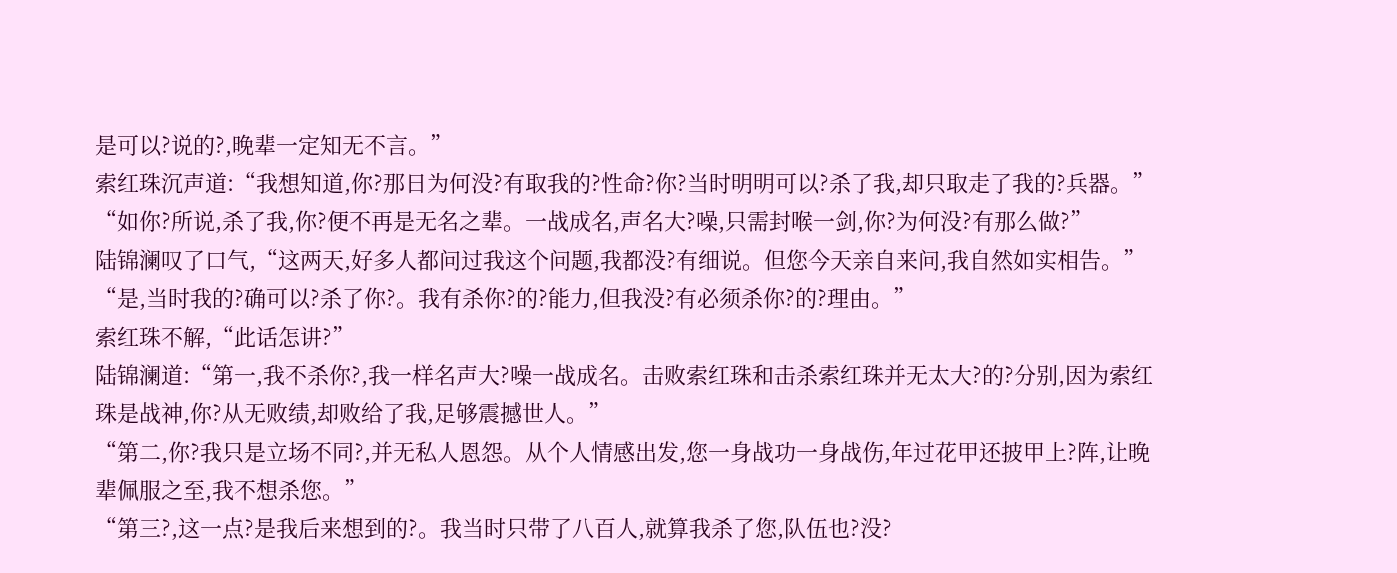是可以?说的?,晚辈一定知无不言。”
索红珠沉声道:“我想知道,你?那日为何没?有取我的?性命?你?当时明明可以?杀了我,却只取走了我的?兵器。”
“如你?所说,杀了我,你?便不再是无名之辈。一战成名,声名大?噪,只需封喉一剑,你?为何没?有那么做?”
陆锦澜叹了口气,“这两天,好多人都问过我这个问题,我都没?有细说。但您今天亲自来问,我自然如实相告。”
“是,当时我的?确可以?杀了你?。我有杀你?的?能力,但我没?有必须杀你?的?理由。”
索红珠不解,“此话怎讲?”
陆锦澜道:“第一,我不杀你?,我一样名声大?噪一战成名。击败索红珠和击杀索红珠并无太大?的?分别,因为索红珠是战神,你?从无败绩,却败给了我,足够震撼世人。”
“第二,你?我只是立场不同?,并无私人恩怨。从个人情感出发,您一身战功一身战伤,年过花甲还披甲上?阵,让晚辈佩服之至,我不想杀您。”
“第三?,这一点?是我后来想到的?。我当时只带了八百人,就算我杀了您,队伍也?没?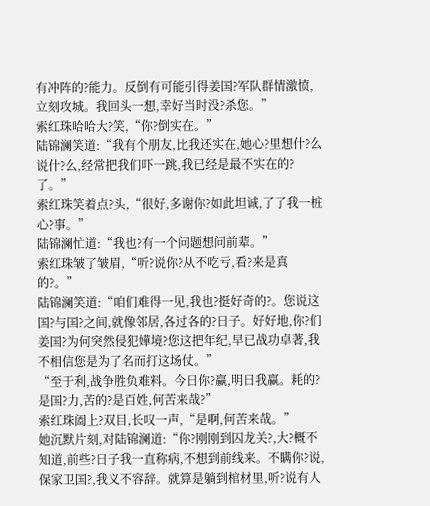有冲阵的?能力。反倒有可能引得姜国?军队群情激愤,立刻攻城。我回头一想,幸好当时没?杀您。”
索红珠哈哈大?笑,“你?倒实在。”
陆锦澜笑道:“我有个朋友,比我还实在,她心?里想什?么说什?么,经常把我们吓一跳,我已经是最不实在的?了。”
索红珠笑着点?头,“很好,多谢你?如此坦诚,了了我一桩心?事。”
陆锦澜忙道:“我也?有一个问题想问前辈。”
索红珠皱了皱眉,“听?说你?从不吃亏,看?来是真的?。”
陆锦澜笑道:“咱们难得一见,我也?挺好奇的?。您说这国?与国?之间,就像邻居,各过各的?日子。好好地,你?们姜国?为何突然侵犯嬅境?您这把年纪,早已战功卓著,我不相信您是为了名而打这场仗。”
“至于利,战争胜负难料。今日你?赢,明日我赢。耗的?是国?力,苦的?是百姓,何苦来哉?”
索红珠阖上?双目,长叹一声,“是啊,何苦来哉。”
她沉默片刻,对陆锦澜道:“你?刚刚到囚龙关?,大?概不知道,前些?日子我一直称病,不想到前线来。不瞒你?说,保家卫国?,我义不容辞。就算是躺到棺材里,听?说有人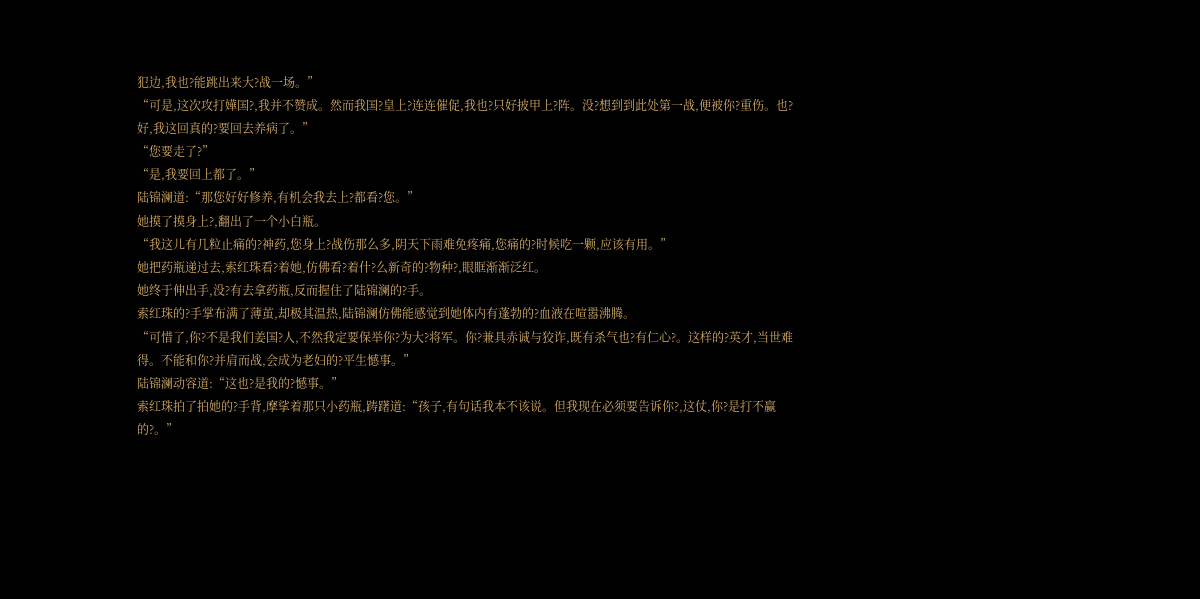犯边,我也?能跳出来大?战一场。”
“可是,这次攻打嬅国?,我并不赞成。然而我国?皇上?连连催促,我也?只好披甲上?阵。没?想到到此处第一战,便被你?重伤。也?好,我这回真的?要回去养病了。”
“您要走了?”
“是,我要回上都了。”
陆锦澜道:“那您好好修养,有机会我去上?都看?您。”
她摸了摸身上?,翻出了一个小白瓶。
“我这儿有几粒止痛的?神药,您身上?战伤那么多,阴天下雨难免疼痛,您痛的?时候吃一颗,应该有用。”
她把药瓶递过去,索红珠看?着她,仿佛看?着什?么新奇的?物种?,眼眶渐渐泛红。
她终于伸出手,没?有去拿药瓶,反而握住了陆锦澜的?手。
索红珠的?手掌布满了薄茧,却极其温热,陆锦澜仿佛能感觉到她体内有蓬勃的?血液在喧嚣沸腾。
“可惜了,你?不是我们姜国?人,不然我定要保举你?为大?将军。你?兼具赤诚与狡诈,既有杀气也?有仁心?。这样的?英才,当世难得。不能和你?并肩而战,会成为老妇的?平生憾事。”
陆锦澜动容道:“这也?是我的?憾事。”
索红珠拍了拍她的?手背,摩挲着那只小药瓶,踌躇道:“孩子,有句话我本不该说。但我现在必须要告诉你?,这仗,你?是打不赢的?。”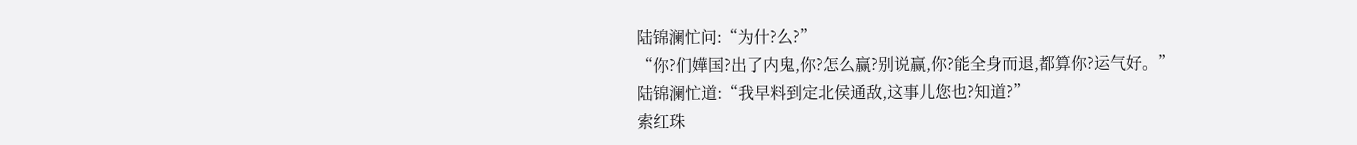陆锦澜忙问:“为什?么?”
“你?们嬅国?出了内鬼,你?怎么赢?别说赢,你?能全身而退,都算你?运气好。”
陆锦澜忙道:“我早料到定北侯通敌,这事儿您也?知道?”
索红珠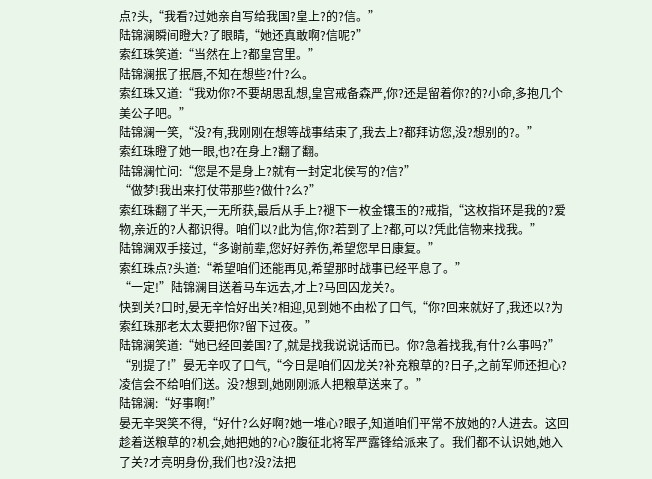点?头,“我看?过她亲自写给我国?皇上?的?信。”
陆锦澜瞬间瞪大?了眼睛,“她还真敢啊?信呢?”
索红珠笑道:“当然在上?都皇宫里。”
陆锦澜抿了抿唇,不知在想些?什?么。
索红珠又道:“我劝你?不要胡思乱想,皇宫戒备森严,你?还是留着你?的?小命,多抱几个美公子吧。”
陆锦澜一笑,“没?有,我刚刚在想等战事结束了,我去上?都拜访您,没?想别的?。”
索红珠瞪了她一眼,也?在身上?翻了翻。
陆锦澜忙问:“您是不是身上?就有一封定北侯写的?信?”
“做梦!我出来打仗带那些?做什?么?”
索红珠翻了半天,一无所获,最后从手上?褪下一枚金镶玉的?戒指,“这枚指环是我的?爱物,亲近的?人都识得。咱们以?此为信,你?若到了上?都,可以?凭此信物来找我。”
陆锦澜双手接过,“多谢前辈,您好好养伤,希望您早日康复。”
索红珠点?头道:“希望咱们还能再见,希望那时战事已经平息了。”
“一定!”陆锦澜目送着马车远去,才上?马回囚龙关?。
快到关?口时,晏无辛恰好出关?相迎,见到她不由松了口气,“你?回来就好了,我还以?为索红珠那老太太要把你?留下过夜。”
陆锦澜笑道:“她已经回姜国?了,就是找我说说话而已。你?急着找我,有什?么事吗?”
“别提了!”晏无辛叹了口气,“今日是咱们囚龙关?补充粮草的?日子,之前军师还担心?凌信会不给咱们送。没?想到,她刚刚派人把粮草送来了。”
陆锦澜:“好事啊!”
晏无辛哭笑不得,“好什?么好啊?她一堆心?眼子,知道咱们平常不放她的?人进去。这回趁着送粮草的?机会,她把她的?心?腹征北将军严露锋给派来了。我们都不认识她,她入了关?才亮明身份,我们也?没?法把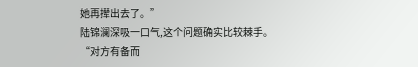她再撵出去了。”
陆锦澜深吸一口气,这个问题确实比较棘手。
“对方有备而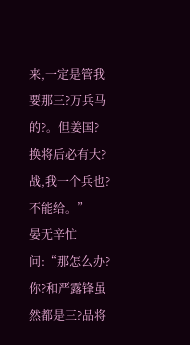来,一定是管我要那三?万兵马的?。但姜国?换将后必有大?战,我一个兵也?不能给。”
晏无辛忙问:“那怎么办?你?和严露锋虽然都是三?品将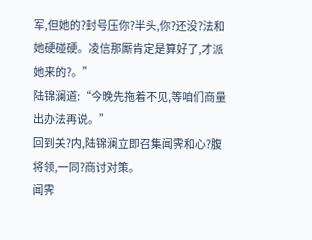军,但她的?封号压你?半头,你?还没?法和她硬碰硬。凌信那厮肯定是算好了,才派她来的?。”
陆锦澜道:“今晚先拖着不见,等咱们商量出办法再说。”
回到关?内,陆锦澜立即召集闻霁和心?腹将领,一同?商讨对策。
闻霁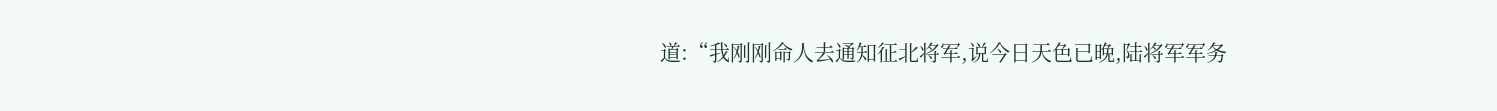道:“我刚刚命人去通知征北将军,说今日天色已晚,陆将军军务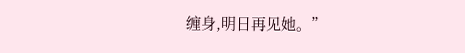缠身,明日再见她。”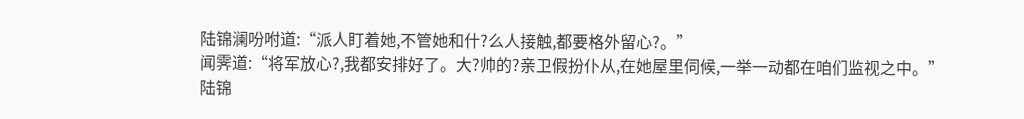陆锦澜吩咐道:“派人盯着她,不管她和什?么人接触,都要格外留心?。”
闻霁道:“将军放心?,我都安排好了。大?帅的?亲卫假扮仆从,在她屋里伺候,一举一动都在咱们监视之中。”
陆锦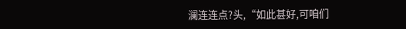澜连连点?头,“如此甚好,可咱们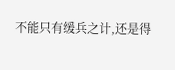不能只有缓兵之计,还是得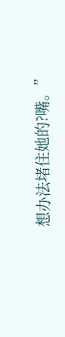想办法堵住她的?嘴。”